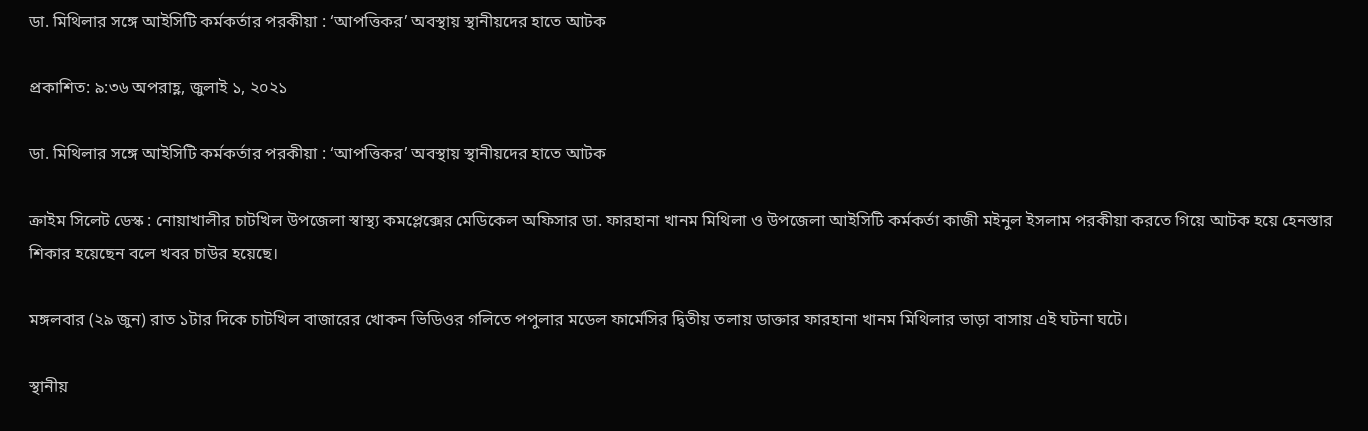ডা. মিথিলার সঙ্গে আইসিটি কর্মকর্তার পরকীয়া : ‘আপত্তিকর’ অবস্থায় স্থানীয়দের হাতে আটক

প্রকাশিত: ৯:৩৬ অপরাহ্ণ, জুলাই ১, ২০২১

ডা. মিথিলার সঙ্গে আইসিটি কর্মকর্তার পরকীয়া : ‘আপত্তিকর’ অবস্থায় স্থানীয়দের হাতে আটক

ক্রাইম সিলেট ডেস্ক : নোয়াখালীর চাটখিল উপজেলা স্বাস্থ্য কমপ্লেক্সের মেডিকেল অফিসার ডা. ফারহানা খানম মিথিলা ও উপজেলা আইসিটি কর্মকর্তা কাজী মইনুল ইসলাম পরকীয়া করতে গিয়ে আটক হয়ে হেনস্তার শিকার হয়েছেন বলে খবর চাউর হয়েছে।

মঙ্গলবার (২৯ জুন) রাত ১টার দিকে চাটখিল বাজারের খোকন ভিডিওর গলিতে পপুলার মডেল ফার্মেসির দ্বিতীয় তলায় ডাক্তার ফারহানা খানম মিথিলার ভাড়া বাসায় এই ঘটনা ঘটে।

স্থানীয়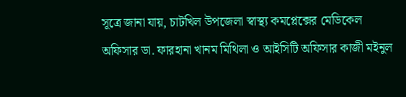সূত্রে জানা যায়, চাটখিল উপজেলা স্বাস্থ্য কমপ্লেক্সের মেডিকেল অফিসার ডা. ফারহানা খানম মিথিলা ও আইসিটি অফিসার কাজী মইনুল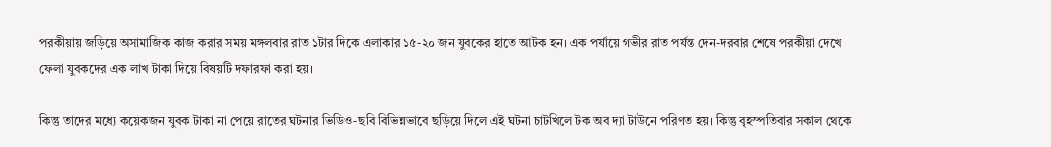পরকীয়ায় জড়িয়ে অসামাজিক কাজ করার সময় মঙ্গলবার রাত ১টার দিকে এলাকার ১৫-২০ জন যুবকের হাতে আটক হন। এক পর্যায়ে গভীর রাত পর্যন্ত দেন-দরবার শেষে পরকীয়া দেখে ফেলা যুবকদের এক লাখ টাকা দিয়ে বিষয়টি দফারফা করা হয়।

কিন্তু তাদের মধ্যে কয়েকজন যুবক টাকা না পেয়ে রাতের ঘটনার ভিডিও-ছবি বিভিন্নভাবে ছড়িয়ে দিলে এই ঘটনা চাটখিলে টক অব দ্যা টাউনে পরিণত হয়। কিন্তু বৃহস্পতিবার সকাল থেকে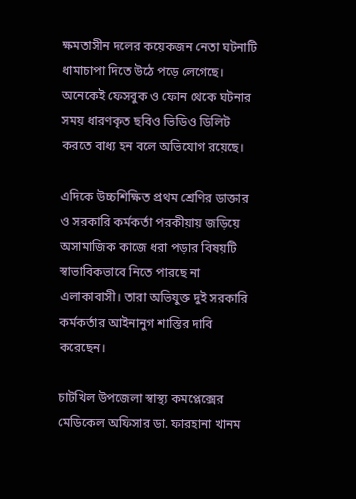ক্ষমতাসীন দলের কয়েকজন নেতা ঘটনাটি ধামাচাপা দিতে উঠে পড়ে লেগেছে। অনেকেই ফেসবুক ও ফোন থেকে ঘটনার সময় ধারণকৃত ছবিও ভিডিও ডিলিট করতে বাধ্য হন বলে অভিযোগ রয়েছে।

এদিকে উচ্চশিক্ষিত প্রথম শ্রেণির ডাক্তার ও সরকারি কর্মকর্তা পরকীয়ায় জড়িয়ে অসামাজিক কাজে ধরা পড়ার বিষয়টি স্বাভাবিকভাবে নিতে পারছে না এলাকাবাসী। তারা অভিযুক্ত দুই সরকারি কর্মকর্তার আইনানুগ শাস্তির দাবি করেছেন।

চাটখিল উপজেলা স্বাস্থ্য কমপ্লেক্সের মেডিকেল অফিসার ডা. ফারহানা খানম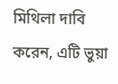মিথিলা দাবি করেন, এটি ভুয়া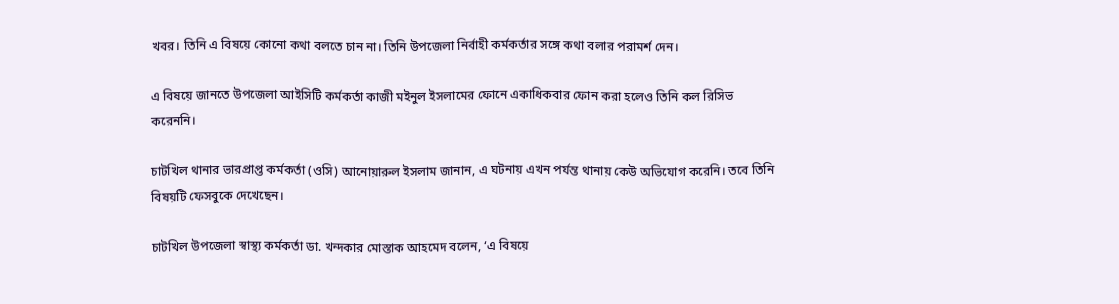খবর। তিনি এ বিষয়ে কোনো কথা বলতে চান না। তিনি উপজেলা নির্বাহী কর্মকর্তার সঙ্গে কথা বলার পরামর্শ দেন।

এ বিষয়ে জানতে উপজেলা আইসিটি কর্মকর্তা কাজী মইনুল ইসলামের ফোনে একাধিকবার ফোন করা হলেও তিনি কল রিসিভ করেননি।

চাটখিল থানার ভারপ্রাপ্ত কর্মকর্তা (ওসি) আনোয়ারুল ইসলাম জানান, এ ঘটনায় এখন পর্যন্ত থানায় কেউ অভিযোগ করেনি। তবে তিনি বিষয়টি ফেসবুকে দেখেছেন।

চাটখিল উপজেলা স্বাস্থ্য কর্মকর্তা ডা. খন্দকার মোস্তাক আহমেদ বলেন, ‘এ বিষয়ে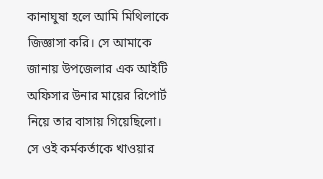কানাঘুষা হলে আমি মিথিলাকে জিজ্ঞাসা করি। সে আমাকে জানায় উপজেলার এক আইটি অফিসার উনার মায়ের রিপোর্ট নিয়ে তার বাসায় গিয়েছিলো। সে ওই কর্মকর্তাকে খাওয়ার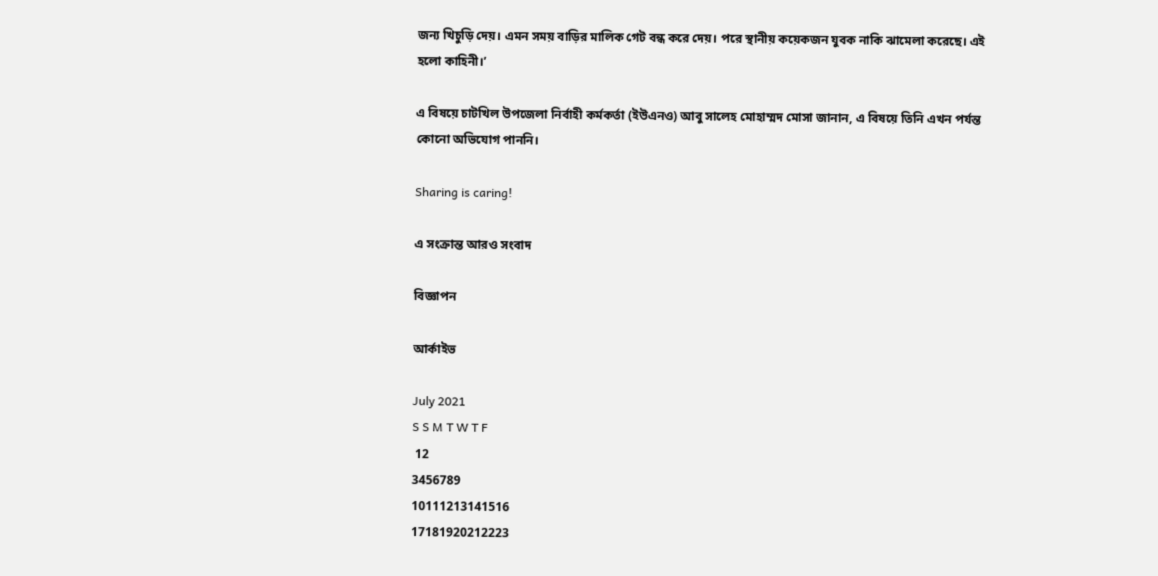জন্য খিচুড়ি দেয়। এমন সময় বাড়ির মালিক গেট বন্ধ করে দেয়। পরে স্থানীয় কয়েকজন যুবক নাকি ঝামেলা করেছে। এই হলো কাহিনী।’

এ বিষয়ে চাটখিল উপজেলা নির্বাহী কর্মকর্তা (ইউএনও) আবু সালেহ মোহাম্মদ মোসা জানান, এ বিষয়ে তিনি এখন পর্যন্ত কোনো অভিযোগ পাননি।

Sharing is caring!

এ সংক্রান্ত আরও সংবাদ

বিজ্ঞাপন

আর্কাইভ

July 2021
S S M T W T F
 12
3456789
10111213141516
17181920212223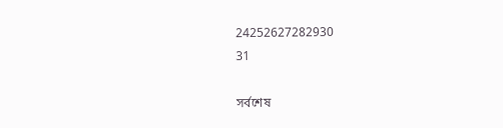24252627282930
31

সর্বশেষ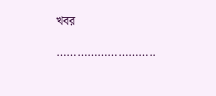খবর

………………………..